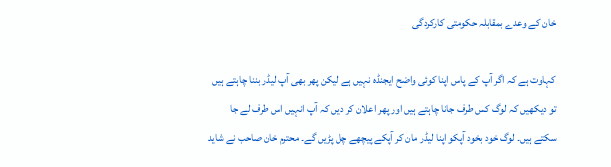خان کے وعدے بمقابلہ حکومتی کارکردگی

کہاوت ہے کہ اگر آپ کے پاس اپنا کوئی واضح ایجنڈہ نہیں ہے لیکن پھر بھی آپ لیڈر بننا چاہتے ہیں تو دیکھیں کہ لوگ کس طرف جانا چاہتے ہیں اور پھر اعلان کر دیں کہ آپ انہیں اس طرف لے جا سکتے ہیں۔ لوگ خود بخود آپکو اپنا لیڈر مان کر آپکے پیچھے چل پڑیں گے۔ محترم خان صاحب نے شاید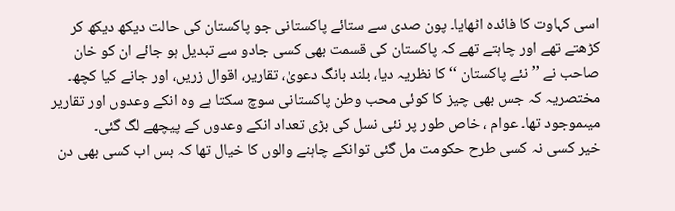اسی کہاوت کا فائدہ اٹھایا۔ پون صدی سے ستائے پاکستانی جو پاکستان کی حالت دیکھ دیکھ کر کڑھتے تھے اور چاہتے تھے کہ پاکستان کی قسمت بھی کسی جادو سے تبدیل ہو جائے ان کو خان صاحب نے ’’ نئے پاکستان ‘‘ کا نظریہ دیا، بلند بانگ دعویٰ، تقاریر، اقوال زریں، اور جانے کیا کچھ۔ مختصریہ کہ جس بھی چیز کا کوئی محب وطن پاکستانی سوچ سکتا ہے وہ انکے وعدوں اور تقاریر میںموجود تھا۔ عوام ، خاص طور پر نئی نسل کی بڑی تعداد انکے وعدوں کے پیچھے لگ گئی۔
خیر کسی نہ کسی طرح حکومت مل گئی توانکے چاہنے والوں کا خیال تھا کہ بس اب کسی بھی دن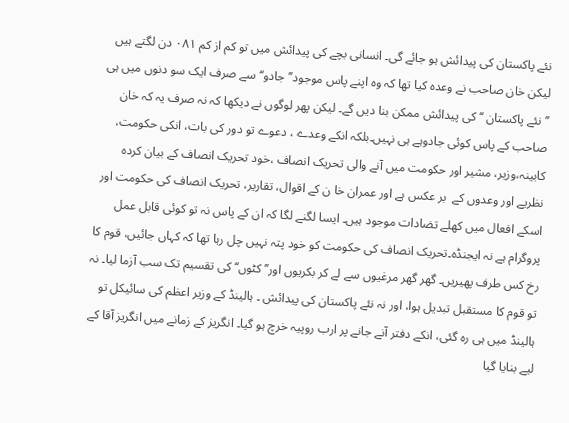نئے پاکستان کی پیدائش ہو جائے گی۔ انسانی بچے کی پیدائش میں تو کم از کم ۰۸۱ دن لگتے ہیں لیکن خان صاحب نے وعدہ کیا تھا کہ وہ اپنے پاس موجود’’جادو‘‘ سے صرف ایک سو دنوں میں ہی ’’نئے پاکستان ‘‘ کی پیدائش ممکن بنا دیں گے۔ لیکن پھر لوگوں نے دیکھا کہ نہ صرف یہ کہ خان صاحب کے پاس کوئی جادوہے ہی نہیں۔بلکہ انکے وعدے ، دعوے تو دور کی بات، انکی حکومت، کابینہ،وزیر، مشیر اور حکومت میں آنے والی تحریک انصاف ،خود تحریک انصاف کے بیان کردہ نظریے اور وعدوں کے  بر عکس ہے اور عمران خا ن کے اقوال، تقاریر، تحریک انصاف کی حکومت اور اسکے افعال میں کھلے تضادات موجود ہیں۔ ایسا لگنے لگا کہ ان کے پاس نہ تو کوئی قابل عمل پروگرام ہے نہ ایجنڈہ۔تحریک انصاف کی حکومت کو خود پتہ نہیں چل رہا تھا کہ کہاں جائیں، قوم کا رخ کس طرف پھیریں۔ گھر گھر مرغیوں سے لے کر بکریوں اور’’ کٹوں‘‘ کی تقسیم تک سب آزما لیا۔ نہ تو قوم کا مستقبل تبدیل ہوا، اور نہ نئے پاکستان کی پیدائش ۔ ہالینڈ کے وزیر اعظم کی سائیکل تو ہالینڈ میں ہی رہ گئی، انکے دفتر آنے جانے پر ارب روپیہ خرچ ہو گیا۔ انگریز کے زمانے میں انگریز آقا کے لیے بنایا گیا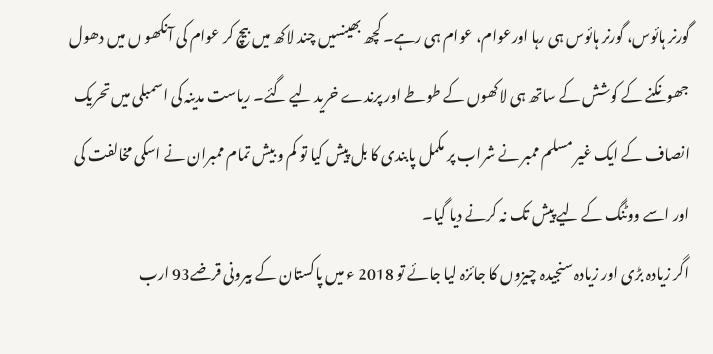گورنر ہائوس، گورنر ہائوس ہی رہا اورعوام، عوام ہی رہے۔ کچھ بھینسیں چند لاکھ میں بیچ کر عوام کی آنکھو ں میں دھول جھونکنے کے کوشش کے ساتھ ہی لاکھوں کے طوطے اور پرندے خرید لیے گئے۔ ریاست مدینہ کی اسمبلی میں تحریک انصاف کے ایک غیر مسلم ممبر نے شراب پر مکمل پابندی کا بل پیش کیا تو کم و بیش تمام ممبران نے اسکی مخالفت کی اور اسے ووٹنگ کے لیے پیش تک نہ کرنے دیا گیا۔
اگر زیادہ بڑی اور زیادہ سنجیدہ چیزوں کا جائزہ لیا جائے تو 2018 ء میں پاکستان کے بیرونی قرضے93 ارب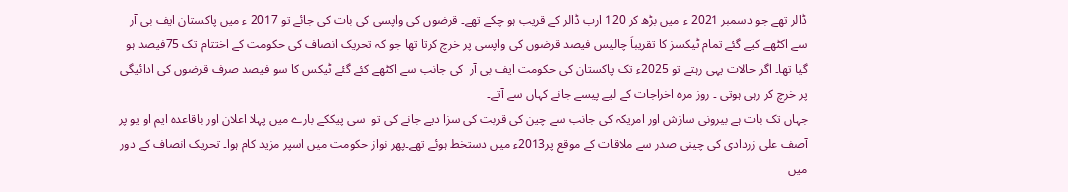ڈالر تھے جو دسمبر 2021 ء میں بڑھ کر 120 ارب ڈالر کے قریب ہو چکے تھے۔ قرضوں کی واپسی کی بات کی جائے تو 2017 ء میں پاکستان ایف بی آر سے اکٹھے کیے گئے تمام ٹیکسز کا تقریباَ چالیس فیصد قرضوں کی واپسی پر خرچ کرتا تھا جو کہ تحریک انصاف کی حکومت کے اختتام تک 75فیصد ہو گیا تھا۔ اگر حالات یہی رہتے تو 2025ء تک پاکستان کی حکومت ایف بی آر  کی جانب سے اکٹھے کئے گئے ٹیکس کا سو فیصد صرف قرضوں کی ادائیگی پر خرچ کر رہی ہوتی ۔ روز مرہ اخراجات کے لیے پیسے جانے کہاں سے آتے۔
جہاں تک بات ہے بیرونی سازش اور امریکہ کی جانب سے چین کی قربت کی سزا دیے جانے کی تو  سی پیککے بارے میں پہلا اعلان اور باقاعدہ ایم او یو پر آصف علی زردادی کی چینی صدر سے ملاقات کے موقع پر2013ء میں دستخط ہوئے تھے۔پھر نواز حکومت میں اسپر مزید کام ہوا۔ تحریک انصاف کے دور میں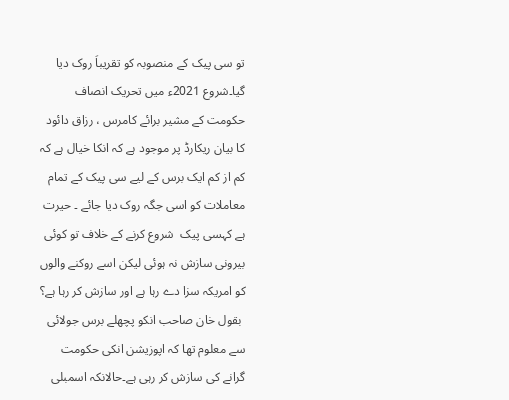تو سی پیک کے منصوبہ کو تقریباَ روک دیا گیا۔شروع 2021ء میں تحریک انصاف حکومت کے مشیر برائے کامرس ، رزاق دائود کا بیان ریکارڈ پر موجود ہے کہ انکا خیال ہے کہ کم از کم ایک برس کے لیے سی پیک کے تمام معاملات کو اسی جگہ روک دیا جائے ۔ حیرت ہے کہسی پیک  شروع کرنے کے خلاف تو کوئی بیرونی سازش نہ ہوئی لیکن اسے روکنے والوں کو امریکہ سزا دے رہا ہے اور سازش کر رہا ہے؟
 بقول خان صاحب انکو پچھلے برس جولائی سے معلوم تھا کہ اپوزیشن انکی حکومت گرانے کی سازش کر رہی ہے۔حالانکہ اسمبلی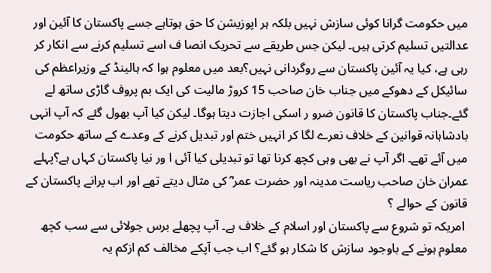میں حکومت گرانا کوئی سازش نہیں بلکہ ہر اپوزیشن کا حق ہوتاہے جسے پاکستان کا آئین اور عدالتیں تسلیم کرتی ہیں۔ لیکن جس طریقے سے تحریک انصا ف اسے تسلیم کرنے سے انکار کر رہی ہے، کیا یہ آئین پاکستان سے روگردانی نہیں؟بعد میں معلوم ہوا کہ ہالینڈ کے وزیراعظم کی سائیکل کے دھوکے میں جناب خان صاحب 15 کروڑ مالیت کی ایک بم پروف گاڑی ساتھ لے گئے۔جناب پاکستان کا قانون ضرو ر اسکی اجازت دیتا ہوگا۔ لیکن کیا آپ بھول گئے کہ آپ انہی  بادشاہانہ قوانین کے خلاف نعرے لگا کر انہیں ختم اور تبدیل کرنے کے وعدے کے ساتھ حکومت میں آئے تھے۔ اگر آپ نے بھی وہی کچھ کرنا تھا تو تبدیلی کیا آئی ا ور نیا پاکستان کہاں ہے؟پہلے عمران خان صاحب ریاست مدینہ اور حضرت عمر ؓ کی مثال دیتے تھے اور اب پرانے پاکستان کے قانون کے حوالے ؟
 امریکہ تو شروع سے پاکستان اور اسلام کے خلاف ہے۔ آپ پچھلے برس جولائی سے سب کچھ معلوم ہونے کے باوجود سازش کا شکار ہو گئے؟ اب جب آپکے مخالف کم ازکم یہ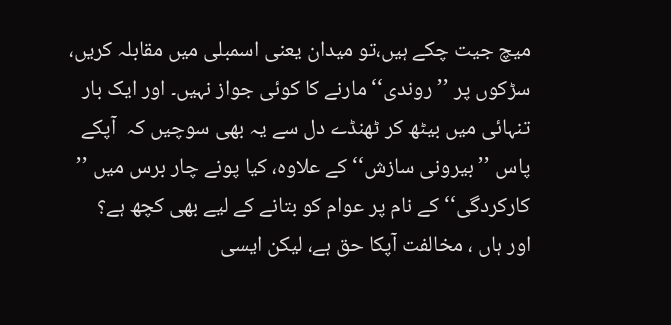میچ جیت چکے ہیں،تو میدان یعنی اسمبلی میں مقابلہ کریں، سڑکوں پر ’’ روندی‘‘ مارنے کا کوئی جواز نہیں۔ اور ایک بار تنہائی میں بیٹھ کر ٹھنڈے دل سے یہ بھی سوچیں کہ  آپکے پاس ’’ بیرونی سازش‘‘ کے علاوہ، کیا پونے چار برس میں ’’ کارکردگی‘‘ کے نام پر عوام کو بتانے کے لیے بھی کچھ ہے؟
اور ہاں ، مخالفت آپکا حق ہے، لیکن ایسی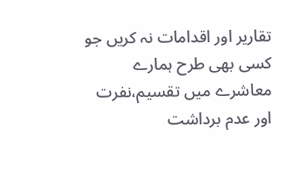تقاریر اور اقدامات نہ کریں جو کسی بھی طرح ہمارے معاشرے میں تقسیم،نفرت اور عدم برداشت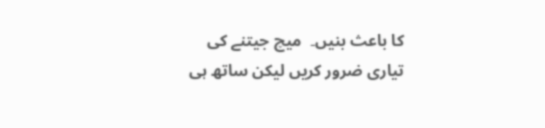کا باعث بنیں۔  میچ جیتنے کی تیاری ضرور کریں لیکن ساتھ ہی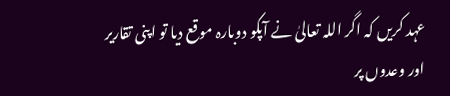عہد کریں کہ اگر اللہ تعالیٰ نے آپکو دوبارہ موقع دیا تو اپنی تقاریر اور وعدوں پر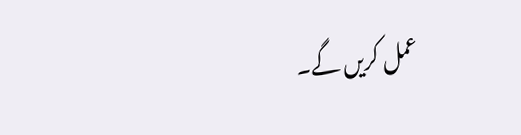عمل کریں گے۔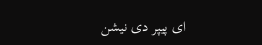ای پیپر دی نیشن